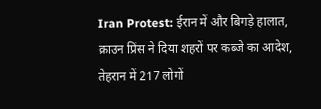Iran Protest: ईरान में और बिगड़े हालात, क्राउन प्रिंस ने दिया शहरों पर कब्जे का आदेश, तेहरान में 217 लोगों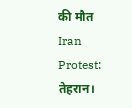की मौत
Iran Protest: तेहरान।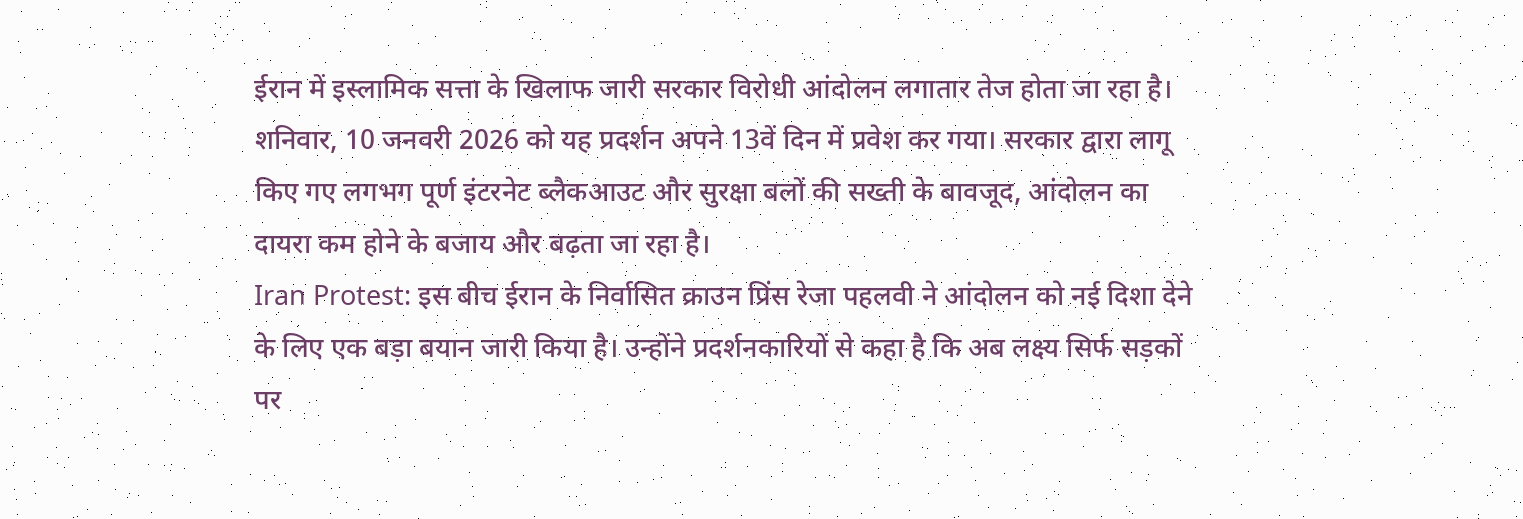ईरान में इस्लामिक सत्ता के खिलाफ जारी सरकार विरोधी आंदोलन लगातार तेज होता जा रहा है। शनिवार, 10 जनवरी 2026 को यह प्रदर्शन अपने 13वें दिन में प्रवेश कर गया। सरकार द्वारा लागू किए गए लगभग पूर्ण इंटरनेट ब्लैकआउट और सुरक्षा बलों की सख्ती के बावजूद, आंदोलन का दायरा कम होने के बजाय और बढ़ता जा रहा है।
Iran Protest: इस बीच ईरान के निर्वासित क्राउन प्रिंस रेजा पहलवी ने आंदोलन को नई दिशा देने के लिए एक बड़ा बयान जारी किया है। उन्होंने प्रदर्शनकारियों से कहा है कि अब लक्ष्य सिर्फ सड़कों पर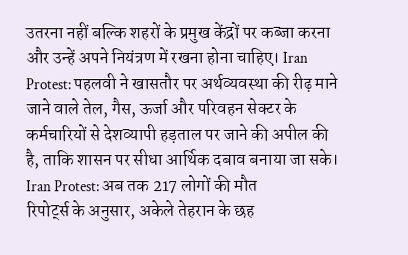उतरना नहीं बल्कि शहरों के प्रमुख केंद्रों पर कब्जा करना और उन्हें अपने नियंत्रण में रखना होना चाहिए। Iran Protest: पहलवी ने खासतौर पर अर्थव्यवस्था की रीढ़ माने जाने वाले तेल, गैस, ऊर्जा और परिवहन सेक्टर के कर्मचारियों से देशव्यापी हड़ताल पर जाने की अपील की है, ताकि शासन पर सीधा आर्थिक दबाव बनाया जा सके।
Iran Protest: अब तक 217 लोगों की मौत
रिपोर्ट्स के अनुसार, अकेले तेहरान के छह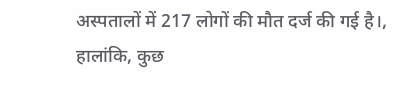अस्पतालों में 217 लोगों की मौत दर्ज की गई है।, हालांकि, कुछ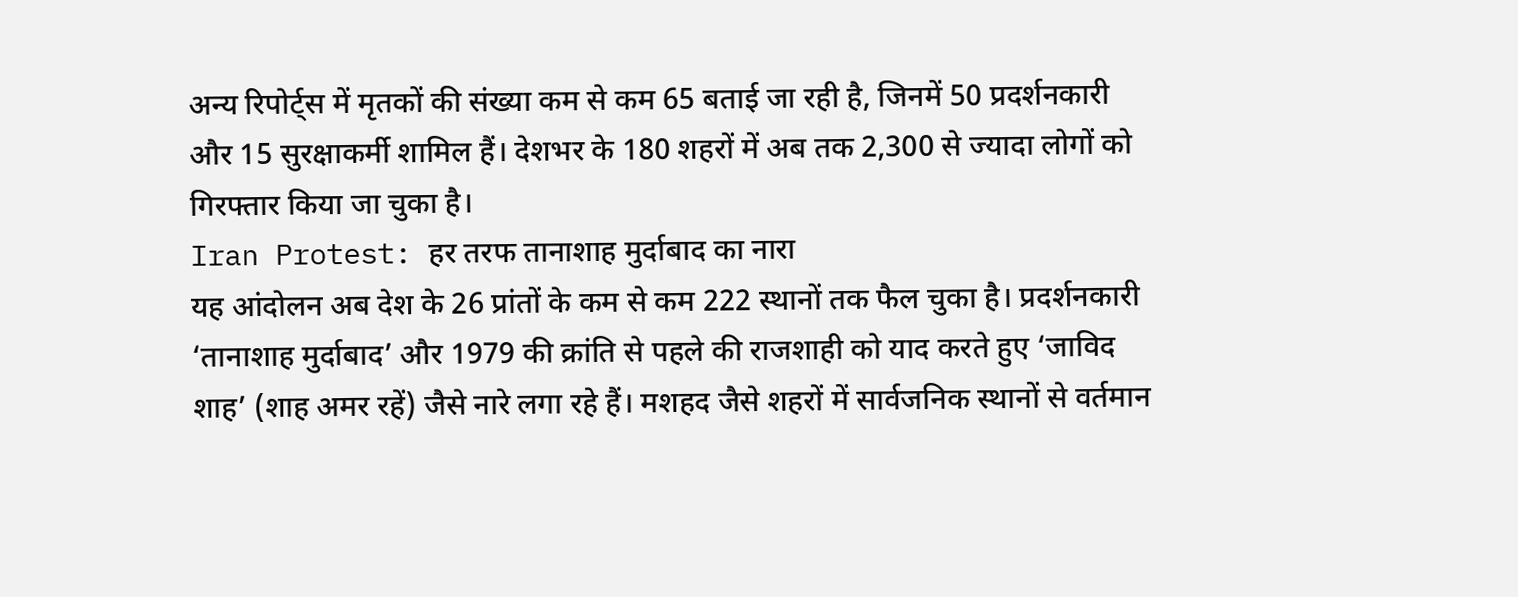अन्य रिपोर्ट्स में मृतकों की संख्या कम से कम 65 बताई जा रही है, जिनमें 50 प्रदर्शनकारी और 15 सुरक्षाकर्मी शामिल हैं। देशभर के 180 शहरों में अब तक 2,300 से ज्यादा लोगों को गिरफ्तार किया जा चुका है।
Iran Protest: हर तरफ तानाशाह मुर्दाबाद का नारा
यह आंदोलन अब देश के 26 प्रांतों के कम से कम 222 स्थानों तक फैल चुका है। प्रदर्शनकारी ‘तानाशाह मुर्दाबाद’ और 1979 की क्रांति से पहले की राजशाही को याद करते हुए ‘जाविद शाह’ (शाह अमर रहें) जैसे नारे लगा रहे हैं। मशहद जैसे शहरों में सार्वजनिक स्थानों से वर्तमान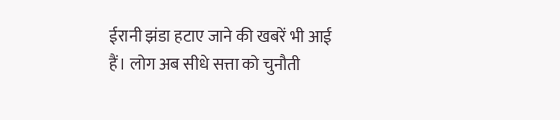ईरानी झंडा हटाए जाने की खबरें भी आई हैं। लोग अब सीधे सत्ता को चुनौती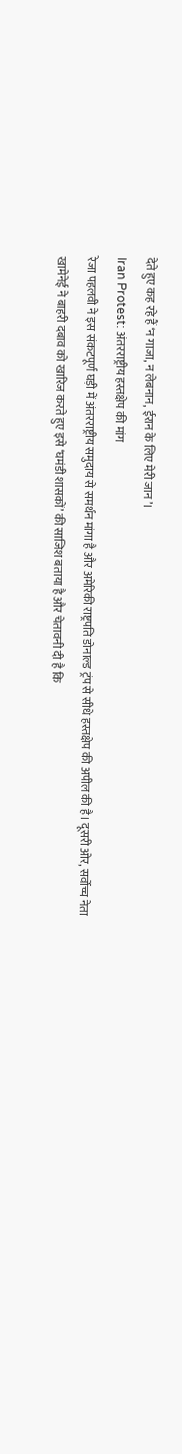देते हुए कह रहे हैं ‘न गाजा, न लेबनान, ईरान के लिए मेरी जान’।
Iran Protest: अंतरराष्ट्रीय हस्तक्षेप की मांग
रेजा पहलवी ने इस संकटपूर्ण घड़ी में अंतरराष्ट्रीय समुदाय से समर्थन मांगा है और अमेरिकी राष्ट्रपति डोनाल्ड ट्रंप से सीधे हस्तक्षेप की अपील की है। दूसरी ओर, सर्वोच्च नेता खामेनेई ने बाहरी दबाव को खारिज करते हुए इसे ‘घमंडी शासकों’ की साजिश बताया है और चेतावनी दी है कि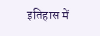इतिहास में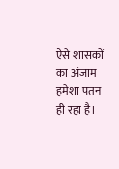ऐसे शासकों का अंजाम हमेशा पतन ही रहा है।